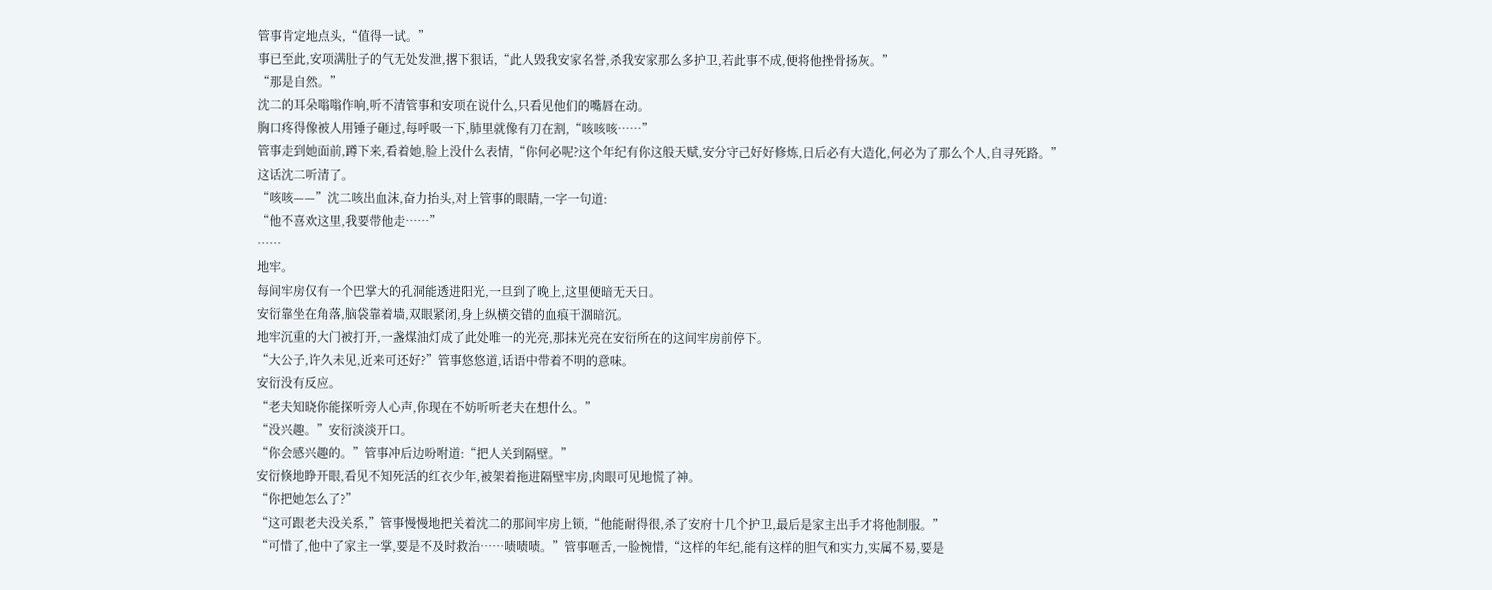管事肯定地点头,“值得一试。”
事已至此,安项满肚子的气无处发泄,撂下狠话,“此人毁我安家名誉,杀我安家那么多护卫,若此事不成,便将他挫骨扬灰。”
“那是自然。”
沈二的耳朵嗡嗡作响,听不清管事和安项在说什么,只看见他们的嘴唇在动。
胸口疼得像被人用锤子砸过,每呼吸一下,肺里就像有刀在割,“咳咳咳……”
管事走到她面前,蹲下来,看着她,脸上没什么表情,“你何必呢?这个年纪有你这般天赋,安分守己好好修炼,日后必有大造化,何必为了那么个人,自寻死路。”
这话沈二听清了。
“咳咳——”沈二咳出血沫,奋力抬头,对上管事的眼睛,一字一句道:
“他不喜欢这里,我要带他走……”
……
地牢。
每间牢房仅有一个巴掌大的孔洞能透进阳光,一旦到了晚上,这里便暗无天日。
安衍靠坐在角落,脑袋靠着墙,双眼紧闭,身上纵横交错的血痕干涸暗沉。
地牢沉重的大门被打开,一盏煤油灯成了此处唯一的光亮,那抹光亮在安衍所在的这间牢房前停下。
“大公子,许久未见,近来可还好?”管事悠悠道,话语中带着不明的意味。
安衍没有反应。
“老夫知晓你能探听旁人心声,你现在不妨听听老夫在想什么。”
“没兴趣。”安衍淡淡开口。
“你会感兴趣的。”管事冲后边吩咐道:“把人关到隔壁。”
安衍倏地睁开眼,看见不知死活的红衣少年,被架着拖进隔壁牢房,肉眼可见地慌了神。
“你把她怎么了?”
“这可跟老夫没关系,”管事慢慢地把关着沈二的那间牢房上锁,“他能耐得很,杀了安府十几个护卫,最后是家主出手才将他制服。”
“可惜了,他中了家主一掌,要是不及时救治……啧啧啧。”管事咂舌,一脸惋惜,“这样的年纪,能有这样的胆气和实力,实属不易,要是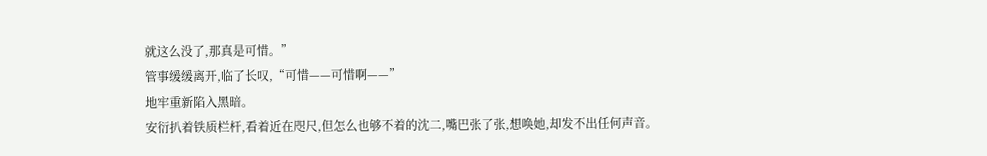就这么没了,那真是可惜。”
管事缓缓离开,临了长叹,“可惜——可惜啊——”
地牢重新陷入黑暗。
安衍扒着铁质栏杆,看着近在咫尺,但怎么也够不着的沈二,嘴巴张了张,想唤她,却发不出任何声音。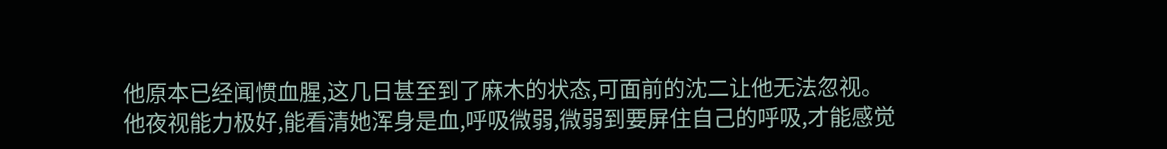他原本已经闻惯血腥,这几日甚至到了麻木的状态,可面前的沈二让他无法忽视。
他夜视能力极好,能看清她浑身是血,呼吸微弱,微弱到要屏住自己的呼吸,才能感觉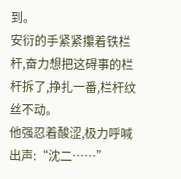到。
安衍的手紧紧攥着铁栏杆,奋力想把这碍事的栏杆拆了,挣扎一番,栏杆纹丝不动。
他强忍着酸涩,极力呼喊出声:“沈二……”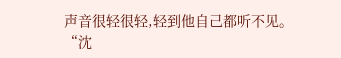声音很轻很轻,轻到他自己都听不见。
“沈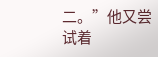二。”他又尝试着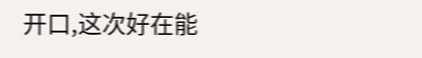开口,这次好在能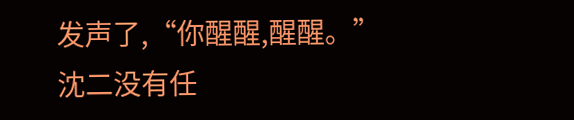发声了,“你醒醒,醒醒。”
沈二没有任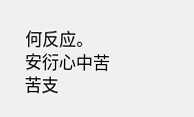何反应。
安衍心中苦苦支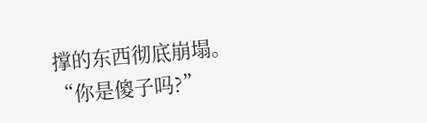撑的东西彻底崩塌。
“你是傻子吗?”